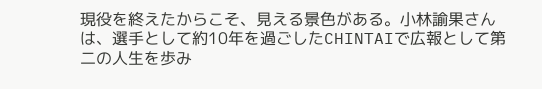現役を終えたからこそ、見える景色がある。小林諭果さんは、選手として約10年を過ごしたCHINTAIで広報として第二の人生を歩み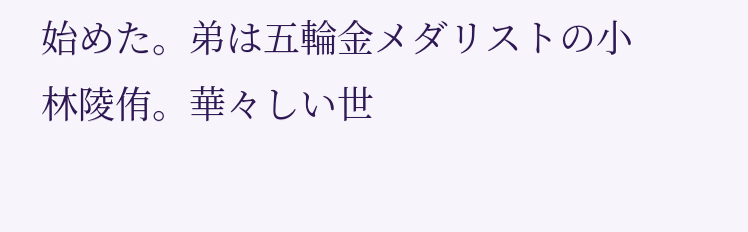始めた。弟は五輪金メダリストの小林陵侑。華々しい世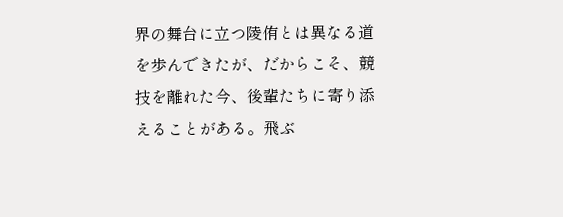界の舞台に立つ陵侑とは異なる道を歩んできたが、だからこそ、競技を離れた今、後輩たちに寄り添えることがある。飛ぶ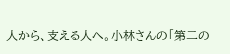人から、支える人へ。小林さんの「第二の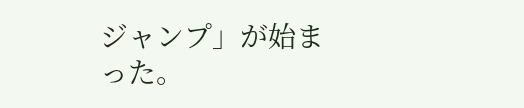ジャンプ」が始まった。